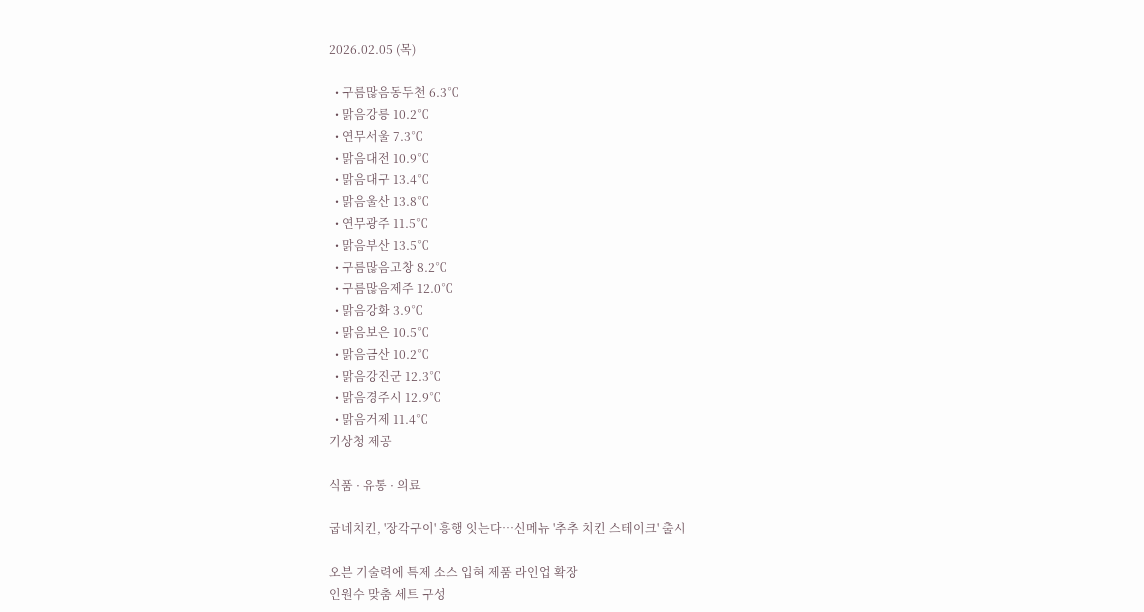2026.02.05 (목)

  • 구름많음동두천 6.3℃
  • 맑음강릉 10.2℃
  • 연무서울 7.3℃
  • 맑음대전 10.9℃
  • 맑음대구 13.4℃
  • 맑음울산 13.8℃
  • 연무광주 11.5℃
  • 맑음부산 13.5℃
  • 구름많음고창 8.2℃
  • 구름많음제주 12.0℃
  • 맑음강화 3.9℃
  • 맑음보은 10.5℃
  • 맑음금산 10.2℃
  • 맑음강진군 12.3℃
  • 맑음경주시 12.9℃
  • 맑음거제 11.4℃
기상청 제공

식품 · 유통 · 의료

굽네치킨, '장각구이' 흥행 잇는다…신메뉴 '추추 치킨 스테이크' 출시

오븐 기술력에 특제 소스 입혀 제품 라인업 확장
인원수 맞춤 세트 구성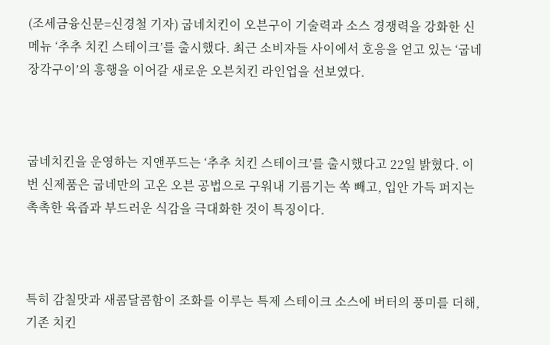(조세금융신문=신경철 기자) 굽네치킨이 오븐구이 기술력과 소스 경쟁력을 강화한 신메뉴 ‘추추 치킨 스테이크’를 출시했다. 최근 소비자들 사이에서 호응을 얻고 있는 ‘굽네 장각구이’의 흥행을 이어갈 새로운 오븐치킨 라인업을 선보였다.



굽네치킨을 운영하는 지앤푸드는 ‘추추 치킨 스테이크’를 출시했다고 22일 밝혔다. 이번 신제품은 굽네만의 고온 오븐 공법으로 구워내 기름기는 쏙 빼고, 입안 가득 퍼지는 촉촉한 육즙과 부드러운 식감을 극대화한 것이 특징이다.



특히 감칠맛과 새콤달콤함이 조화를 이루는 특제 스테이크 소스에 버터의 풍미를 더해, 기존 치킨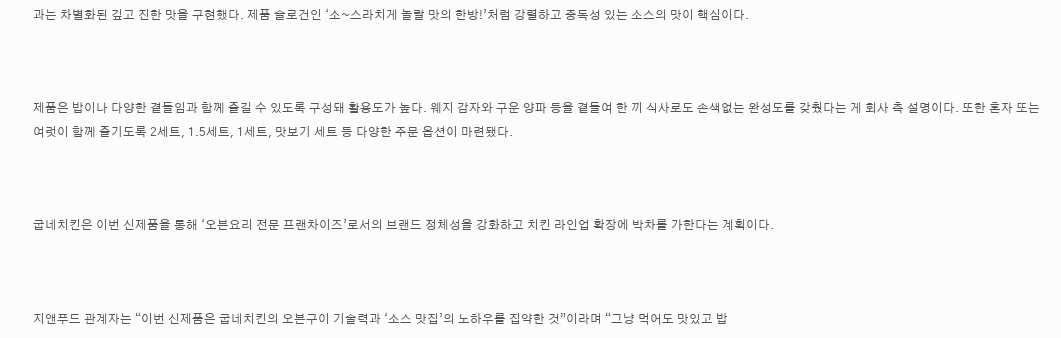과는 차별화된 깊고 진한 맛을 구현했다. 제품 슬로건인 ‘소~스라치게 놀랄 맛의 한방!’처럼 강렬하고 중독성 있는 소스의 맛이 핵심이다.



제품은 밥이나 다양한 곁들임과 함께 즐길 수 있도록 구성돼 활용도가 높다. 웨지 감자와 구운 양파 등을 곁들여 한 끼 식사로도 손색없는 완성도를 갖췄다는 게 회사 측 설명이다. 또한 혼자 또는 여럿이 함께 즐기도록 2세트, 1.5세트, 1세트, 맛보기 세트 등 다양한 주문 옵션이 마련됐다.



굽네치킨은 이번 신제품을 통해 ‘오븐요리 전문 프랜차이즈’로서의 브랜드 정체성을 강화하고 치킨 라인업 확장에 박차를 가한다는 계획이다.



지앤푸드 관계자는 “이번 신제품은 굽네치킨의 오븐구이 기술력과 ‘소스 맛집’의 노하우를 집약한 것”이라며 “그냥 먹어도 맛있고 밥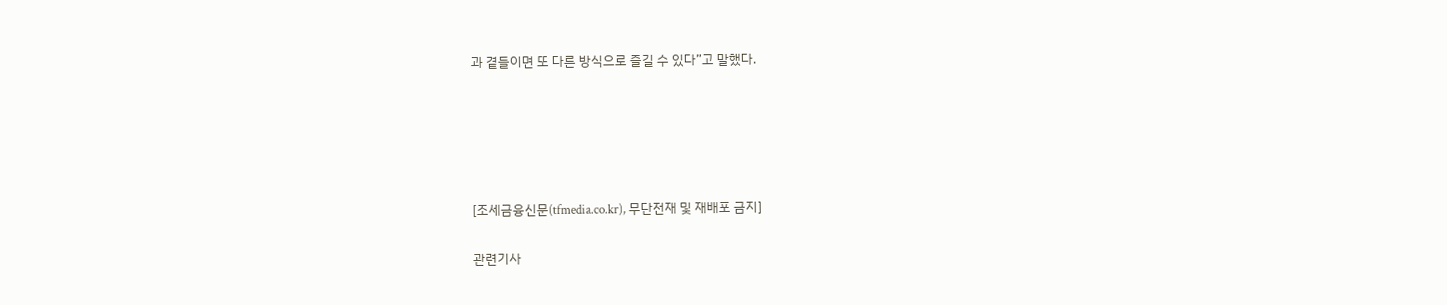과 곁들이면 또 다른 방식으로 즐길 수 있다”고 말했다.





[조세금융신문(tfmedia.co.kr), 무단전재 및 재배포 금지]

관련기사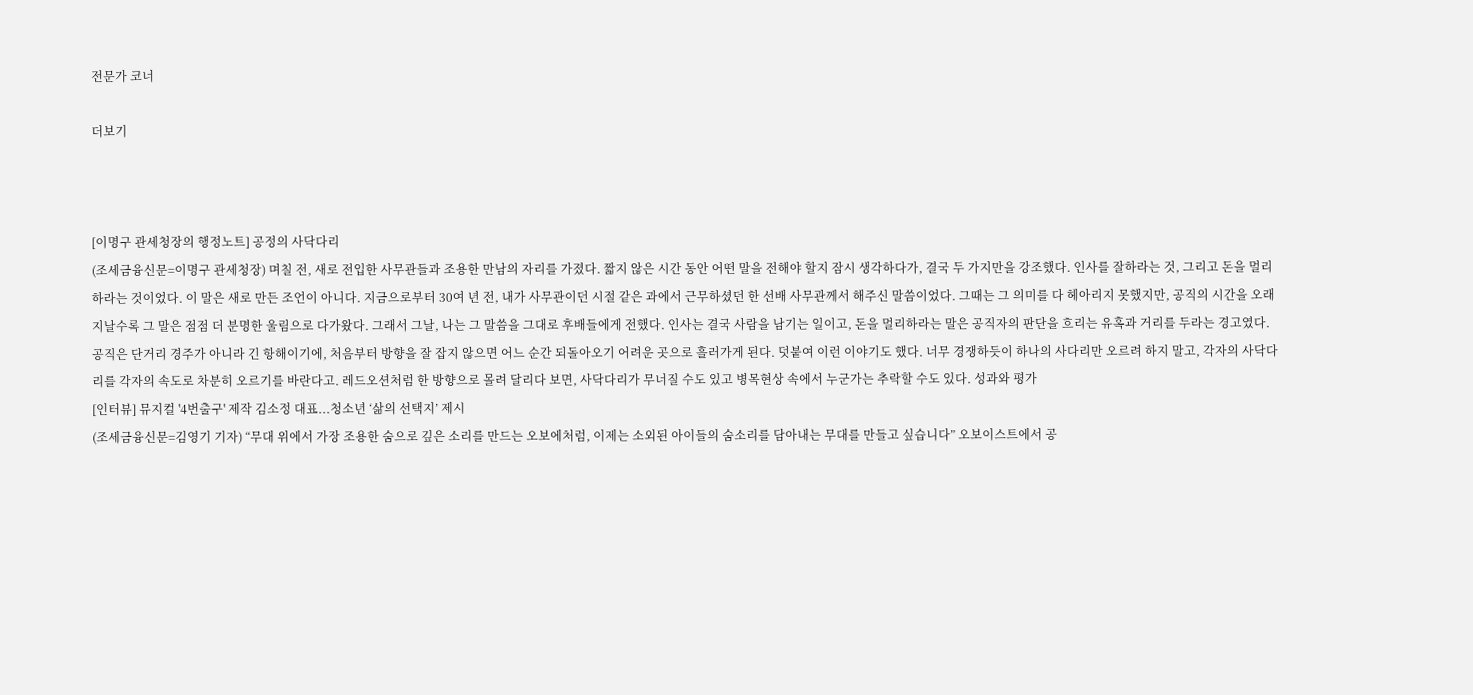전문가 코너

더보기



[이명구 관세청장의 행정노트] 공정의 사닥다리
(조세금융신문=이명구 관세청장) 며칠 전, 새로 전입한 사무관들과 조용한 만남의 자리를 가졌다. 짧지 않은 시간 동안 어떤 말을 전해야 할지 잠시 생각하다가, 결국 두 가지만을 강조했다. 인사를 잘하라는 것, 그리고 돈을 멀리하라는 것이었다. 이 말은 새로 만든 조언이 아니다. 지금으로부터 30여 년 전, 내가 사무관이던 시절 같은 과에서 근무하셨던 한 선배 사무관께서 해주신 말씀이었다. 그때는 그 의미를 다 헤아리지 못했지만, 공직의 시간을 오래 지날수록 그 말은 점점 더 분명한 울림으로 다가왔다. 그래서 그날, 나는 그 말씀을 그대로 후배들에게 전했다. 인사는 결국 사람을 남기는 일이고, 돈을 멀리하라는 말은 공직자의 판단을 흐리는 유혹과 거리를 두라는 경고였다. 공직은 단거리 경주가 아니라 긴 항해이기에, 처음부터 방향을 잘 잡지 않으면 어느 순간 되돌아오기 어려운 곳으로 흘러가게 된다. 덧붙여 이런 이야기도 했다. 너무 경쟁하듯이 하나의 사다리만 오르려 하지 말고, 각자의 사닥다리를 각자의 속도로 차분히 오르기를 바란다고. 레드오션처럼 한 방향으로 몰려 달리다 보면, 사닥다리가 무너질 수도 있고 병목현상 속에서 누군가는 추락할 수도 있다. 성과와 평가
[인터뷰] 뮤지컬 '4번출구' 제작 김소정 대표...청소년 ‘삶의 선택지’ 제시
(조세금융신문=김영기 기자) “무대 위에서 가장 조용한 숨으로 깊은 소리를 만드는 오보에처럼, 이제는 소외된 아이들의 숨소리를 담아내는 무대를 만들고 싶습니다” 오보이스트에서 공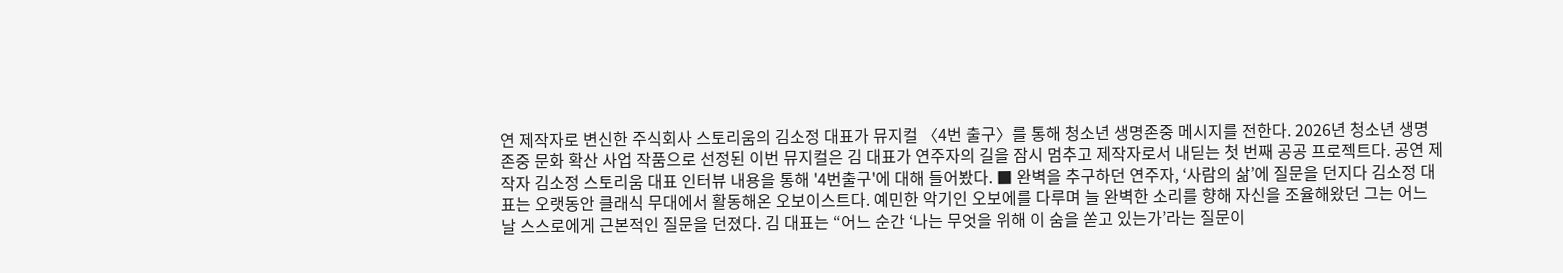연 제작자로 변신한 주식회사 스토리움의 김소정 대표가 뮤지컬 〈4번 출구〉를 통해 청소년 생명존중 메시지를 전한다. 2026년 청소년 생명존중 문화 확산 사업 작품으로 선정된 이번 뮤지컬은 김 대표가 연주자의 길을 잠시 멈추고 제작자로서 내딛는 첫 번째 공공 프로젝트다. 공연 제작자 김소정 스토리움 대표 인터뷰 내용을 통해 '4번출구'에 대해 들어봤다. ■ 완벽을 추구하던 연주자, ‘사람의 삶’에 질문을 던지다 김소정 대표는 오랫동안 클래식 무대에서 활동해온 오보이스트다. 예민한 악기인 오보에를 다루며 늘 완벽한 소리를 향해 자신을 조율해왔던 그는 어느 날 스스로에게 근본적인 질문을 던졌다. 김 대표는 “어느 순간 ‘나는 무엇을 위해 이 숨을 쏟고 있는가’라는 질문이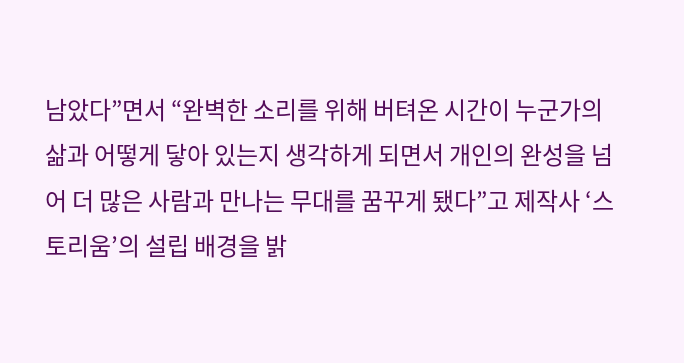남았다”면서 “완벽한 소리를 위해 버텨온 시간이 누군가의 삶과 어떻게 닿아 있는지 생각하게 되면서 개인의 완성을 넘어 더 많은 사람과 만나는 무대를 꿈꾸게 됐다”고 제작사 ‘스토리움’의 설립 배경을 밝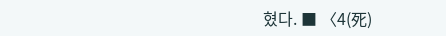혔다. ■ 〈4(死)